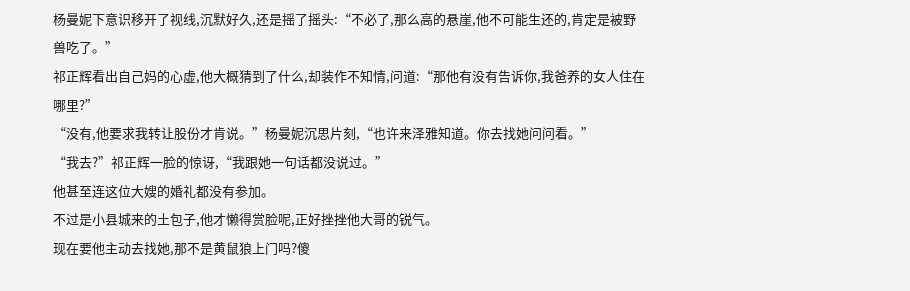杨曼妮下意识移开了视线,沉默好久,还是摇了摇头:“不必了,那么高的悬崖,他不可能生还的,肯定是被野兽吃了。”
祁正辉看出自己妈的心虚,他大概猜到了什么,却装作不知情,问道:“那他有没有告诉你,我爸养的女人住在哪里?”
“没有,他要求我转让股份才肯说。”杨曼妮沉思片刻,“也许来泽雅知道。你去找她问问看。”
“我去?”祁正辉一脸的惊讶,“我跟她一句话都没说过。”
他甚至连这位大嫂的婚礼都没有参加。
不过是小县城来的土包子,他才懒得赏脸呢,正好挫挫他大哥的锐气。
现在要他主动去找她,那不是黄鼠狼上门吗?傻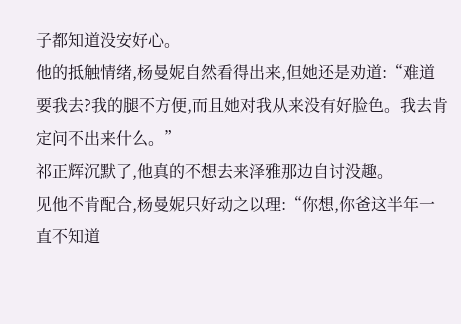子都知道没安好心。
他的抵触情绪,杨曼妮自然看得出来,但她还是劝道:“难道要我去?我的腿不方便,而且她对我从来没有好脸色。我去肯定问不出来什么。”
祁正辉沉默了,他真的不想去来泽雅那边自讨没趣。
见他不肯配合,杨曼妮只好动之以理:“你想,你爸这半年一直不知道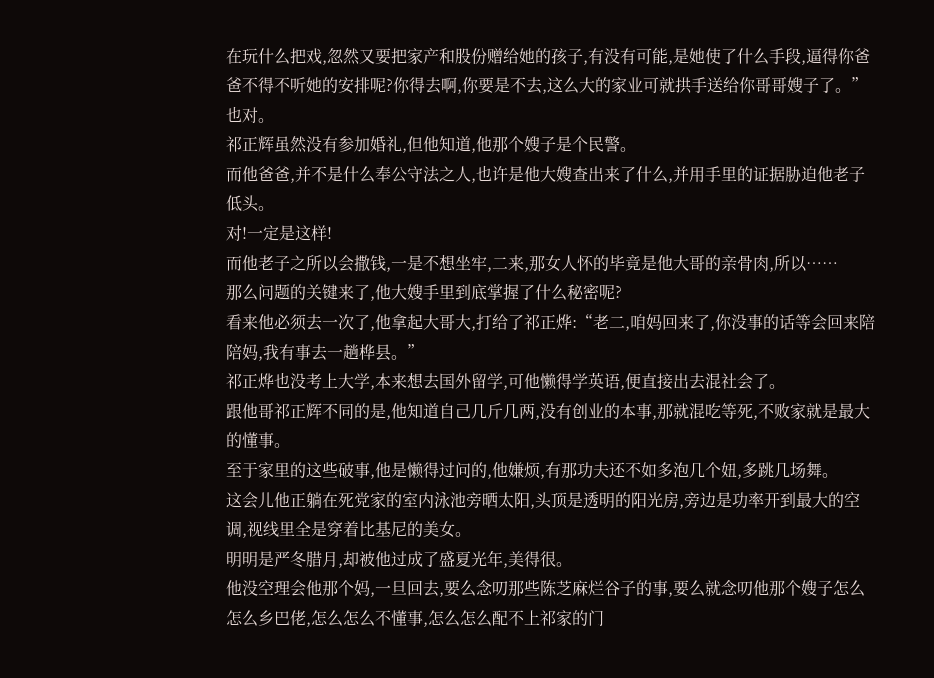在玩什么把戏,忽然又要把家产和股份赠给她的孩子,有没有可能,是她使了什么手段,逼得你爸爸不得不听她的安排呢?你得去啊,你要是不去,这么大的家业可就拱手送给你哥哥嫂子了。”
也对。
祁正辉虽然没有参加婚礼,但他知道,他那个嫂子是个民警。
而他爸爸,并不是什么奉公守法之人,也许是他大嫂查出来了什么,并用手里的证据胁迫他老子低头。
对!一定是这样!
而他老子之所以会撒钱,一是不想坐牢,二来,那女人怀的毕竟是他大哥的亲骨肉,所以……
那么问题的关键来了,他大嫂手里到底掌握了什么秘密呢?
看来他必须去一次了,他拿起大哥大,打给了祁正烨:“老二,咱妈回来了,你没事的话等会回来陪陪妈,我有事去一趟桦县。”
祁正烨也没考上大学,本来想去国外留学,可他懒得学英语,便直接出去混社会了。
跟他哥祁正辉不同的是,他知道自己几斤几两,没有创业的本事,那就混吃等死,不败家就是最大的懂事。
至于家里的这些破事,他是懒得过问的,他嫌烦,有那功夫还不如多泡几个妞,多跳几场舞。
这会儿他正躺在死党家的室内泳池旁晒太阳,头顶是透明的阳光房,旁边是功率开到最大的空调,视线里全是穿着比基尼的美女。
明明是严冬腊月,却被他过成了盛夏光年,美得很。
他没空理会他那个妈,一旦回去,要么念叨那些陈芝麻烂谷子的事,要么就念叨他那个嫂子怎么怎么乡巴佬,怎么怎么不懂事,怎么怎么配不上祁家的门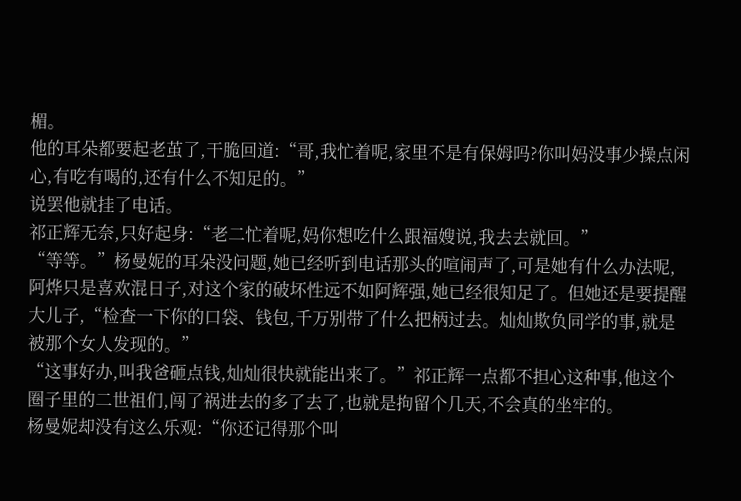楣。
他的耳朵都要起老茧了,干脆回道:“哥,我忙着呢,家里不是有保姆吗?你叫妈没事少操点闲心,有吃有喝的,还有什么不知足的。”
说罢他就挂了电话。
祁正辉无奈,只好起身:“老二忙着呢,妈你想吃什么跟福嫂说,我去去就回。”
“等等。”杨曼妮的耳朵没问题,她已经听到电话那头的喧闹声了,可是她有什么办法呢,阿烨只是喜欢混日子,对这个家的破坏性远不如阿辉强,她已经很知足了。但她还是要提醒大儿子,“检查一下你的口袋、钱包,千万别带了什么把柄过去。灿灿欺负同学的事,就是被那个女人发现的。”
“这事好办,叫我爸砸点钱,灿灿很快就能出来了。”祁正辉一点都不担心这种事,他这个圈子里的二世祖们,闯了祸进去的多了去了,也就是拘留个几天,不会真的坐牢的。
杨曼妮却没有这么乐观:“你还记得那个叫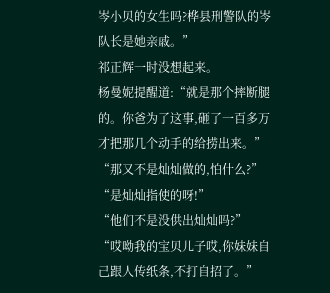岑小贝的女生吗?桦县刑警队的岑队长是她亲戚。”
祁正辉一时没想起来。
杨曼妮提醒道:“就是那个摔断腿的。你爸为了这事,砸了一百多万才把那几个动手的给捞出来。”
“那又不是灿灿做的,怕什么?”
“是灿灿指使的呀!”
“他们不是没供出灿灿吗?”
“哎呦我的宝贝儿子哎,你妹妹自己跟人传纸条,不打自招了。”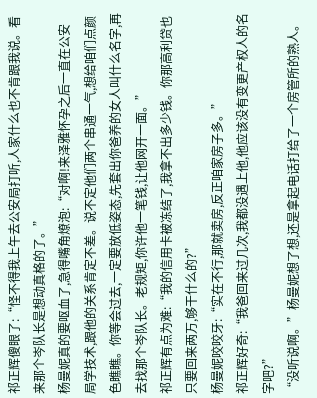祁正辉傻眼了:“怪不得我上午去公安局打听,人家什么也不肯跟我说。看来那个岑队长是想动真格的了。”
杨曼妮真的要呕血了,急得嘴角燎泡:“对啊!来泽雅怀孕之后一直在公安局学技术,跟他的关系肯定不差。说不定他们两个串通一气,想给咱们点颜色瞧瞧。你等会过去,一定要放低姿态,先套出你爸养的女人叫什么名字,再去找那个岑队长。老规矩,你许他一笔钱,让他网开一面。”
祁正辉有点为难:“我的信用卡被冻结了,我拿不出多少钱。你那高利贷也只要回来两万,够干什么的?”
杨曼妮咬咬牙:“实在不行,那就卖房,反正咱家房子多。”
祁正辉好奇:“我爸回来过几次,我都没遇上他,他应该没有变更产权人的名字吧?”
“没听说啊。”杨曼妮想了想,还是拿起电话打给了一个房管所的熟人。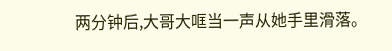两分钟后,大哥大哐当一声从她手里滑落。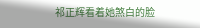祁正辉看着她煞白的脸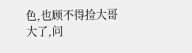色,也顾不得捡大哥大了,问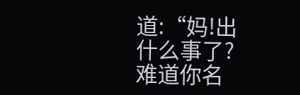道:“妈!出什么事了?难道你名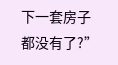下一套房子都没有了?”